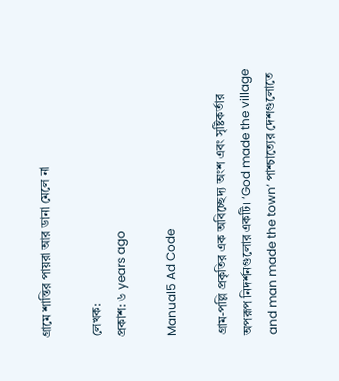গ্রামে শান্তির পায়রা আর ডানা মেলে না

লেখক:
প্রকাশ: ৬ years ago

Manual5 Ad Code

গ্রাম-পল্লি প্রকৃতির এক অবিচ্ছেদ্য অংশ এবং সৃষ্টিকর্তার অপরূপ নিদর্শনগুলোর একটি। ‘God made the village and man made the town’ পাশ্চাত্যের দেশগুলোতে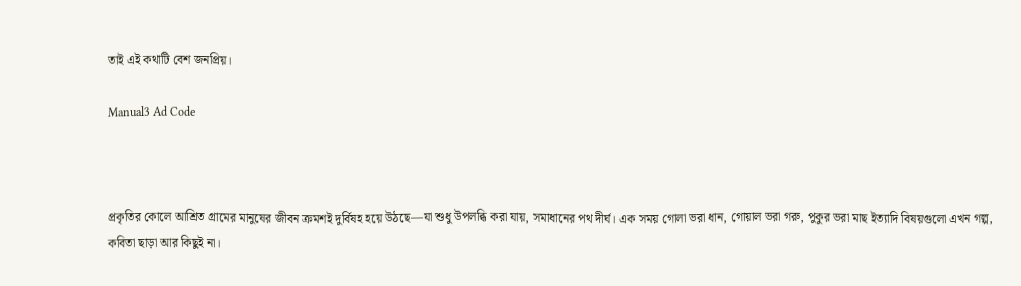তাই এই কথাটি বেশ জনপ্রিয়।

Manual3 Ad Code



প্রকৃতির কোলে আশ্রিত গ্রামের মানুষের জীবন ক্রমশই দুর্বিষহ হয়ে উঠছে—যা শুধু উপলব্ধি করা যায়, সমাধানের পথ দীর্ঘ। এক সময় গোলা ভরা ধান, গোয়াল ভরা গরু, পুকুর ভরা মাছ ইত্যাদি বিষয়গুলো এখন গল্প, কবিতা ছাড়া আর কিছুই না।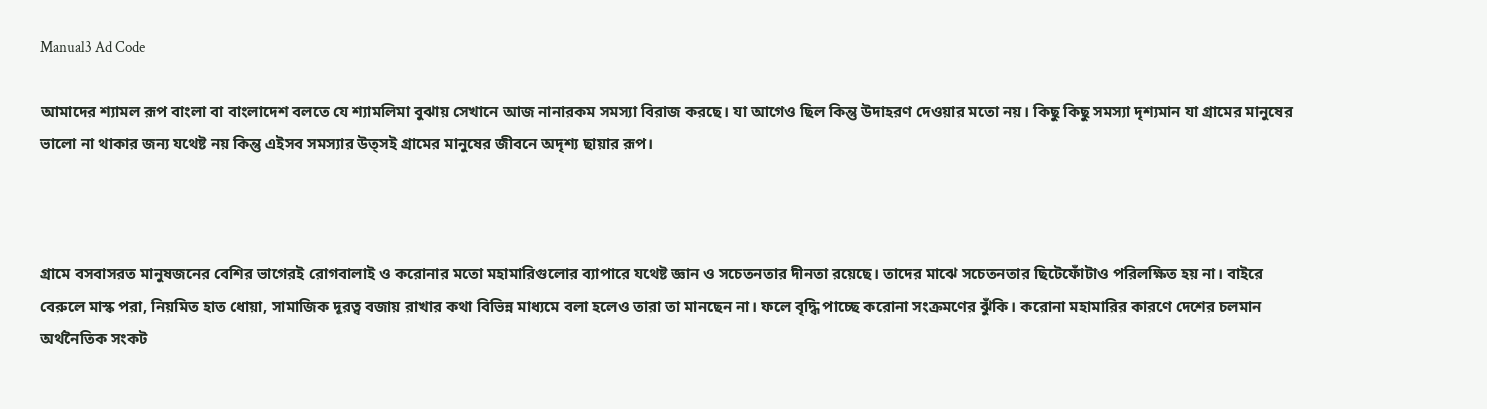Manual3 Ad Code

আমাদের শ্যামল রূপ বাংলা বা বাংলাদেশ বলতে যে শ্যামলিমা বুঝায় সেখানে আজ নানারকম সমস্যা বিরাজ করছে। যা আগেও ছিল কিন্তু উদাহরণ দেওয়ার মতো নয়। কিছু কিছু সমস্যা দৃশ্যমান যা গ্রামের মানুষের ভালো না থাকার জন্য যথেষ্ট নয় কিন্তু এইসব সমস্যার উত্সই গ্রামের মানুষের জীবনে অদৃশ্য ছায়ার রূপ।



গ্রামে বসবাসরত মানুষজনের বেশির ভাগেরই রোগবালাই ও করোনার মতো মহামারিগুলোর ব্যাপারে যথেষ্ট জ্ঞান ও সচেতনতার দীনতা রয়েছে। তাদের মাঝে সচেতনতার ছিটেফোঁটাও পরিলক্ষিত হয় না। বাইরে বেরুলে মাস্ক পরা, নিয়মিত হাত ধোয়া, সামাজিক দূরত্ব বজায় রাখার কথা বিভিন্ন মাধ্যমে বলা হলেও তারা তা মানছেন না। ফলে বৃদ্ধি পাচ্ছে করোনা সংক্রমণের ঝুঁকি। করোনা মহামারির কারণে দেশের চলমান অর্থনৈতিক সংকট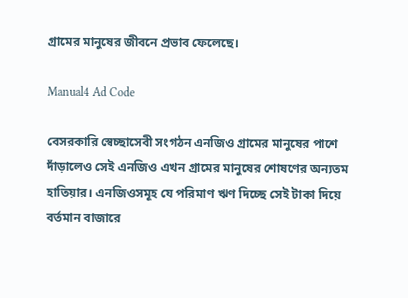গ্রামের মানুষের জীবনে প্রভাব ফেলেছে।

Manual4 Ad Code

বেসরকারি স্বেচ্ছাসেবী সংগঠন এনজিও গ্রামের মানুষের পাশে দাঁড়ালেও সেই এনজিও এখন গ্রামের মানুষের শোষণের অন্যতম হাতিয়ার। এনজিওসমূহ যে পরিমাণ ঋণ দিচ্ছে সেই টাকা দিয়ে বর্তমান বাজারে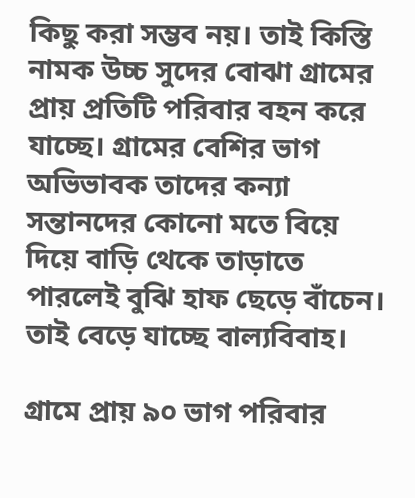কিছু করা সম্ভব নয়। তাই কিস্তি নামক উচ্চ সুদের বোঝা গ্রামের প্রায় প্রতিটি পরিবার বহন করে যাচ্ছে। গ্রামের বেশির ভাগ অভিভাবক তাদের কন্যা সন্তানদের কোনো মতে বিয়ে দিয়ে বাড়ি থেকে তাড়াতে পারলেই বুঝি হাফ ছেড়ে বাঁচেন। তাই বেড়ে যাচ্ছে বাল্যবিবাহ।

গ্রামে প্রায় ৯০ ভাগ পরিবার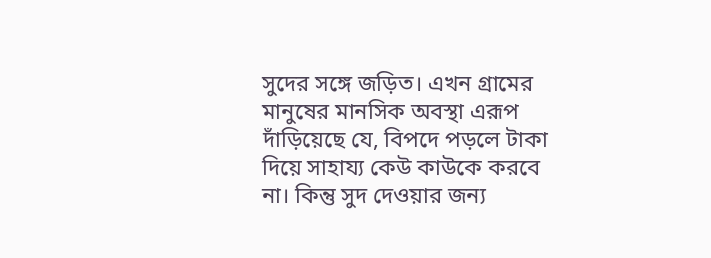সুদের সঙ্গে জড়িত। এখন গ্রামের মানুষের মানসিক অবস্থা এরূপ দাঁড়িয়েছে যে, বিপদে পড়লে টাকা দিয়ে সাহায্য কেউ কাউকে করবে না। কিন্তু সুদ দেওয়ার জন্য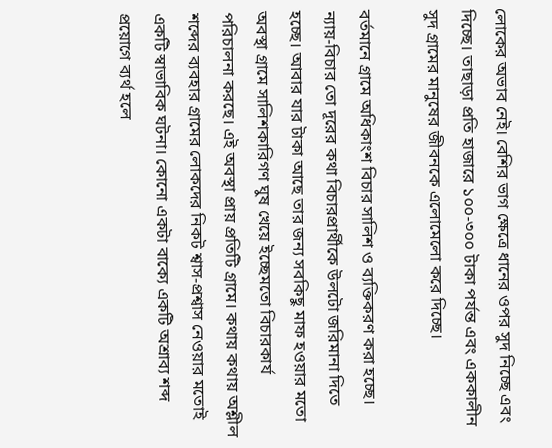লোকের অভাব নেই। বেশির ভাগ ক্ষেত্রে ধানের ওপর সুদ নিচ্ছে এবং দিচ্ছে। তাছাড়া প্রতি হাজারে ১০০-৩০০ টাকা পর্যন্ত এবং এককালীন সুদ গ্রামের মানুষের জীবনকে এলোমেলো করে দিচ্ছে।

বর্তমানে গ্রামে অধিকাংশ বিচার সালিশ ও ব্যক্তিকরণ করা হচ্ছে। ন্যায়-বিচার তো দূরের কথা বিচারপ্রার্থীকে উলটো জরিমানা দিতে হচ্ছে। আবার যার টাকা আছে তার জন্য সবকিছু মাফ হওয়ার মতো অবস্থা গ্রামে সালিশকারিগণ ঘুষ খেয়ে ইচ্ছেমতো বিচারকার্য পরিচালনা করছে। এই অবস্থা প্রায় প্রতিটি গ্রামে। কথায় কথায় অশ্লীল শব্দের ব্যবহার গ্রামের লোকদের নিকট শ্বাস-প্রশ্বাস নেওয়ার মতোই একটি স্বাভাবিক ঘটনা। কোনো একটা বাক্যে একটি অশ্রাব্য শব্দ প্রয়োগে ব্যর্থ হলে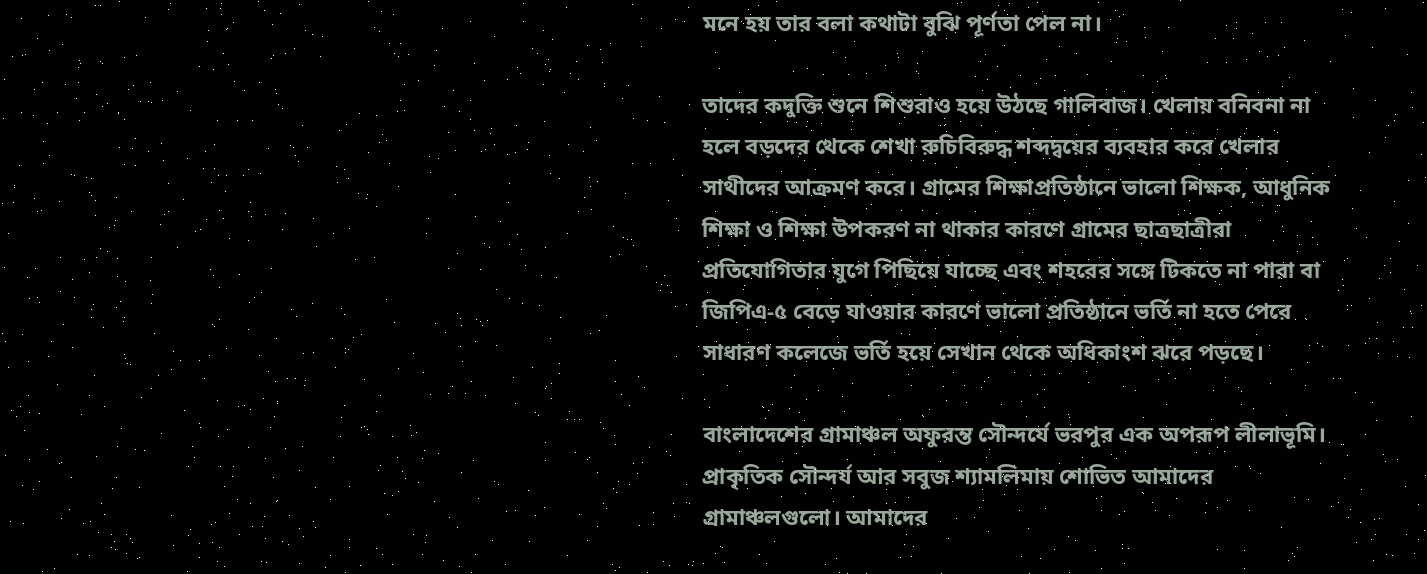মনে হয় তার বলা কথাটা বুঝি পূর্ণতা পেল না।

তাদের কদুক্তি শুনে শিশুরাও হয়ে উঠছে গালিবাজ। খেলায় বনিবনা না হলে বড়দের থেকে শেখা রুচিবিরুদ্ধ শব্দদ্বয়ের ব্যবহার করে খেলার সাথীদের আক্রমণ করে। গ্রামের শিক্ষাপ্রতিষ্ঠানে ভালো শিক্ষক, আধুনিক শিক্ষা ও শিক্ষা উপকরণ না থাকার কারণে গ্রামের ছাত্রছাত্রীরা প্রতিযোগিতার যুগে পিছিয়ে যাচ্ছে এবং শহরের সঙ্গে টিকতে না পারা বা জিপিএ-৫ বেড়ে যাওয়ার কারণে ভালো প্রতিষ্ঠানে ভর্তি না হতে পেরে সাধারণ কলেজে ভর্তি হয়ে সেখান থেকে অধিকাংশ ঝরে পড়ছে।

বাংলাদেশের গ্রামাঞ্চল অফুরন্ত সৌন্দর্যে ভরপুর এক অপরূপ লীলাভূমি। প্রাকৃতিক সৌন্দর্য আর সবুজ শ্যামলিমায় শোভিত আমাদের গ্রামাঞ্চলগুলো। আমাদের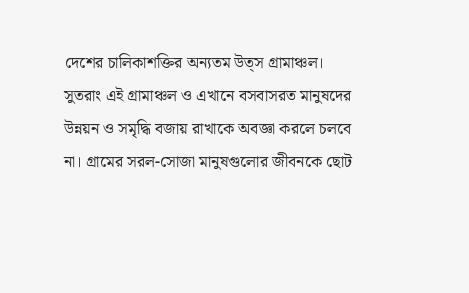দেশের চালিকাশক্তির অন্যতম উত্স গ্রামাঞ্চল। সুতরাং এই গ্রামাঞ্চল ও এখানে বসবাসরত মানুষদের উন্নয়ন ও সমৃদ্ধি বজায় রাখাকে অবজ্ঞা করলে চলবে না। গ্রামের সরল-সোজা মানুষগুলোর জীবনকে ছোট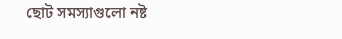ছোট সমস্যাগুলো নষ্ট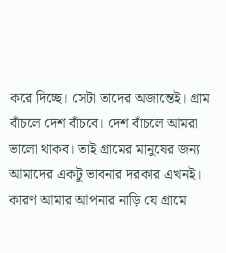করে দিচ্ছে। সেটা তাদের অজান্তেই। গ্রাম বাঁচলে দেশ বাঁচবে। দেশ বাঁচলে আমরা ভালো থাকব। তাই গ্রামের মানুষের জন্য আমাদের একটু ভাবনার দরকার এখনই। কারণ আমার আপনার নাড়ি যে গ্রামে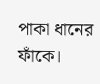পাকা ধানের ফাঁকে।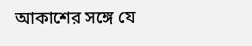আকাশের সঙ্গে যে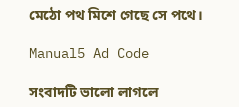মেঠো পথ মিশে গেছে সে পথে।

Manual5 Ad Code

সংবাদটি ভালো লাগলে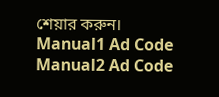শেয়ার করুন।
Manual1 Ad Code
Manual2 Ad Code